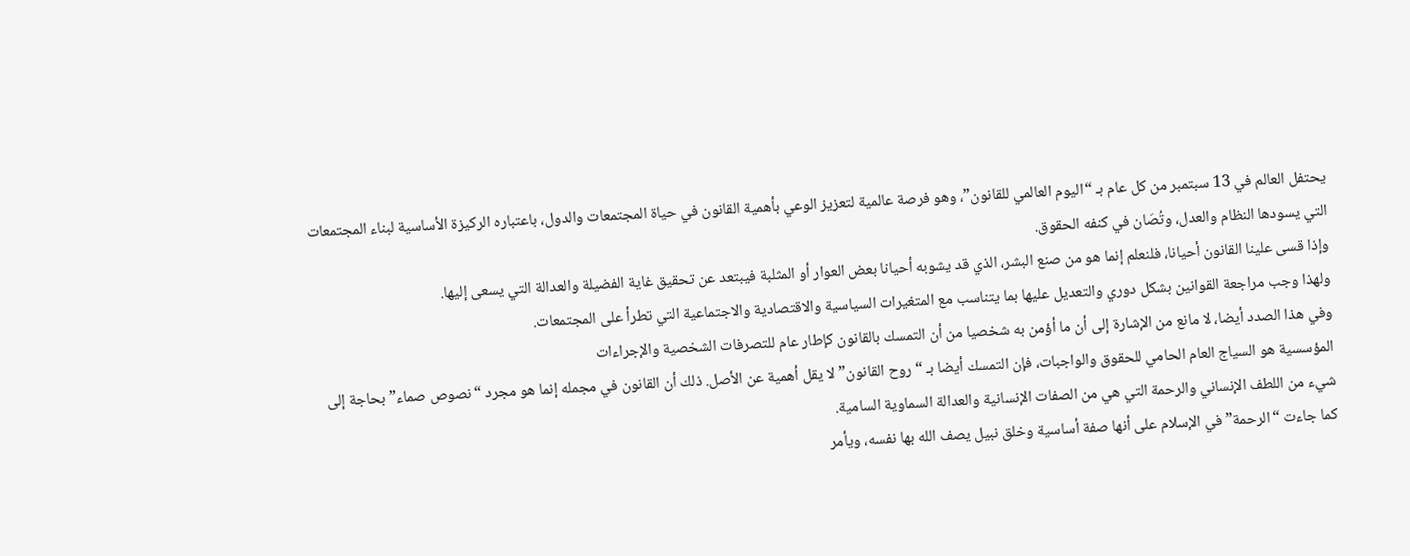يحتفل العالم في 13 سبتمبر من كل عام بـ “اليوم العالمي للقانون”، وهو فرصة عالمية لتعزيز الوعي بأهمية القانون في حياة المجتمعات والدول، باعتباره الركيزة الأساسية لبناء المجتمعات التي يسودها النظام والعدل، وتُصَان في كنفه الحقوق.
وإذا قسى علينا القانون أحيانا، فلنعلم إنما هو من صنع البشر، الذي قد يشوبه أحيانا بعض العوار أو المثلبة فيبتعد عن تحقيق غاية الفضيلة والعدالة التي يسعى إليها.
ولهذا وجب مراجعة القوانين بشكل دوري والتعديل عليها بما يتناسب مع المتغيرات السياسية والاقتصادية والاجتماعية التي تطرأ على المجتمعات.
وفي هذا الصدد أيضا، لا مانع من الإشارة إلى أن ما أؤمن به شخصيا من أن التمسك بالقانون كإطار عام للتصرفات الشخصية والإجراءات
المؤسسية هو السياج العام الحامي للحقوق والواجبات، فإن التمسك أيضا بـ “روح القانون” لا يقل أهمية عن الأصل. ذلك أن القانون في مجمله إنما هو مجرد “نصوص صماء” بحاجة إلى شيء من اللطف الإنساني والرحمة التي هي من الصفات الإنسانية والعدالة السماوية السامية.
كما جاءت “الرحمة” في الإسلام على أنها صفة أساسية وخلق نبيل يصف الله بها نفسه، ويأمر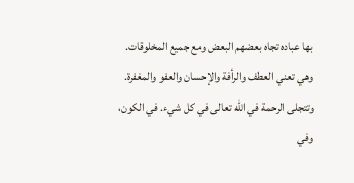بها عباده تجاه بعضهم البعض ومع جميع المخلوقات. وهي تعني العطف والرأفة والإحسان والعفو والمغفرة. وتتجلى الرحمة في الله تعالى في كل شيء. في الكون، وفي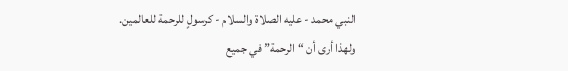النبي محمد - عليه الصلاة والسلام - كرسولٍ للرحمة للعالمين.
ولهذا أرى أن “الرحمة” في جميع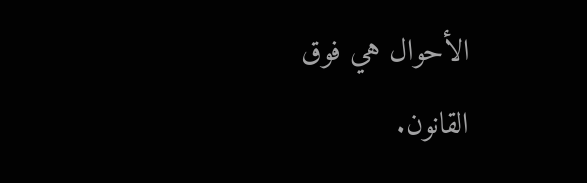الأحوال هي فوق القانون.